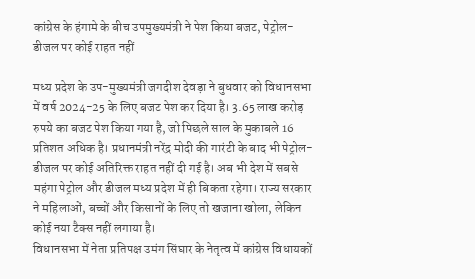कांग्रेस के हंगामे के बीच उपमुख्यमंत्री ने पेश किया बजट, पेट्रोल-डीजल पर कोई राहत नहीं

मध्य प्रदेश के उप-मुख्यमंत्री जगदीश देवड़ा ने बुधवार को विधानसभा में वर्ष 2024-25 के लिए बजट पेश कर दिया है। 3.65 लाख करोड़ रुपये का बजट पेश किया गया है, जो पिछले साल के मुकाबले 16 प्रतिशत अधिक है। प्रधानमंत्री नरेंद्र मोदी की गारंटी के बाद भी पेट्रोल-डीजल पर कोई अतिरिक्त राहत नहीं दी गई है। अब भी देश में सबसे महंगा पेट्रोल और डीजल मध्य प्रदेश में ही बिकता रहेगा। राज्य सरकार ने महिलाओं, बच्चों और किसानों के लिए तो खजाना खोला, लेकिन कोई नया टैक्स नहीं लगाया है।
विधानसभा में नेता प्रतिपक्ष उमंग सिंघार के नेतृत्व में कांग्रेस विधायकों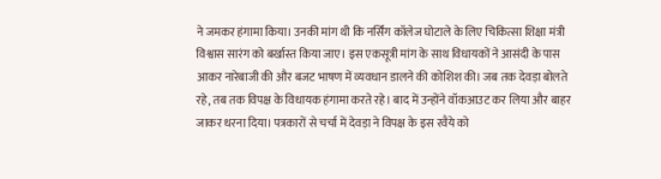ने जमकर हंगामा किया। उनकी मांग थी कि नर्सिंग कॉलेज घोटाले के लिए चिकित्सा शिक्षा मंत्री विश्वास सारंग को बर्खास्त किया जाए। इस एकसूत्री मांग के साथ विधायकों ने आसंदी के पास आकर नारेबाजी की और बजट भाषण में व्यवधान डालने की कोशिश की। जब तक देवड़ा बोलते रहे, तब तक विपक्ष के विधायक हंगामा करते रहे। बाद में उन्होंने वॉकआउट कर लिया और बाहर जाकर धरना दिया। पत्रकारों से चर्चा में देवड़ा ने विपक्ष के इस रवैये को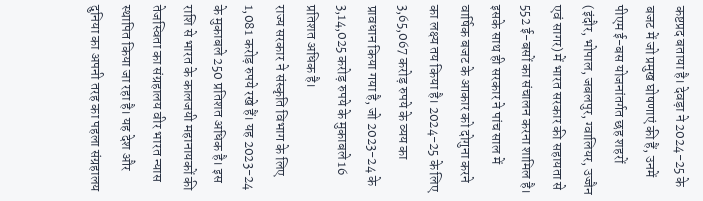कष्टप्रद बताया है। देवड़ा ने 2024-25 के बजट में जो प्रमुख घोषणाएं की हैं, उनमें पीएम ई-बस योजनांतर्गत छह शहरों (इंदौर, भोपाल, जबलपुर, ग्वालियर, उज्जैन एवं सागर) में भारत सरकार की सहायता से 552 ई-बसों का संचालन करना शामिल है। इसके साथ ही सरकार ने पांच साल में वार्षिक बजट के आकार को दोगुना करने का लक्ष्य तय किया है। 2024-25 के लिए 3,65,067 करोड़ रुपये के व्यय का प्रावधान किया गया है, जो 2023-24 के 3,14,025 करोड़ रुपये के मुकाबले 16 प्रतिशत अधिक है।
राज्य सरकार ने संस्कृति विभाग के लिए 1,081 करोड़ रुपये रखे हैं। यह 2023-24 के मुकाबले 250 प्रतिशत अधिक है। इस राशि से भारत के कालजयी महानायकों की तेजस्विता का संग्रहालय वीर भारत न्यास स्थापित किया जा रहा है। यह देश और दुनिया का अपनी तरह का पहला संग्रहालय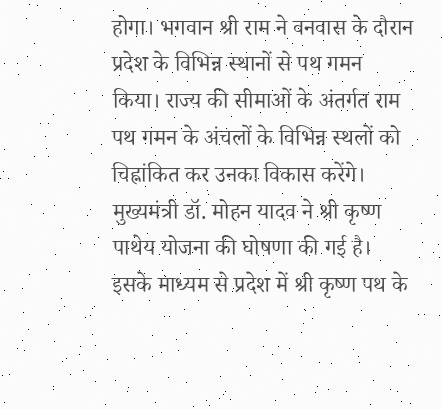होगा। भगवान श्री राम ने वनवास के दौरान प्रदेश के विभिन्न स्थानों से पथ गमन किया। राज्य की सीमाओं के अंतर्गत राम पथ गमन के अंचलों के विभिन्न स्थलों को चिह्नांकित कर उनका विकास करेंगे। मुख्यमंत्री डॉ. मोहन यादव ने श्री कृष्ण पाथेय योजना की घोषणा की गई है। इसके माध्यम से प्रदेश में श्री कृष्ण पथ के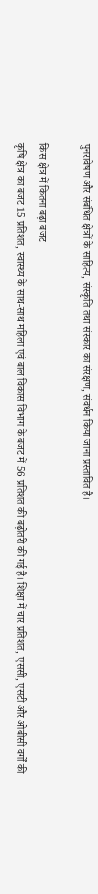पुनरावेषण और संबंधित क्षेत्रों के साहित्य, संस्कृति तथा संस्कार का संरक्षण, संवर्धन किया जाना प्रस्तावित है।

किस क्षेत्र में कितना बढ़ा बजट
कृषि क्षेत्र का बजट 15 प्रतिशत, स्वास्थ्य के साथ-साथ महिला एवं बाल विकास विभाग के बजट में 56 प्रतिशत की बढ़ोतरी की गई है। शिक्षा में चार प्रतिशत, एससी, एसटी और ओबीसी वर्गों की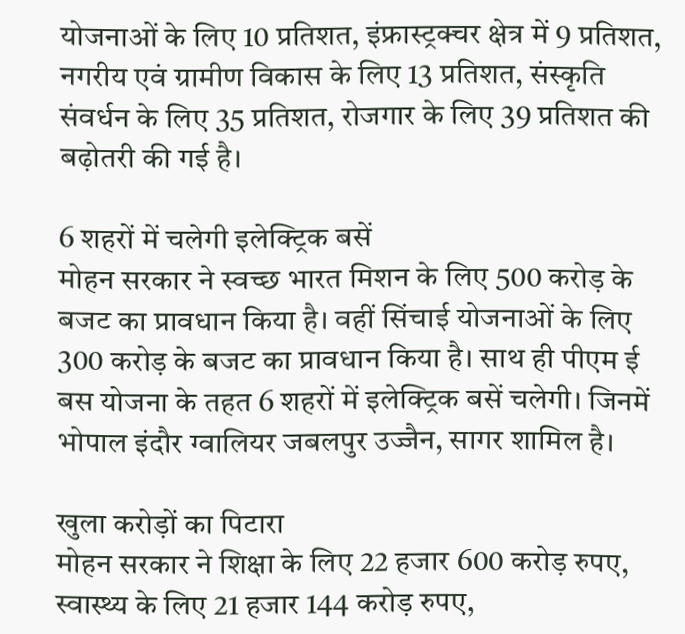योजनाओं के लिए 10 प्रतिशत, इंफ्रास्ट्रक्चर क्षेत्र में 9 प्रतिशत, नगरीय एवं ग्रामीण विकास के लिए 13 प्रतिशत, संस्कृति संवर्धन के लिए 35 प्रतिशत, रोजगार के लिए 39 प्रतिशत की बढ़ोतरी की गई है।

6 शहरों में चलेगी इलेक्ट्रिक बसें
मोहन सरकार ने स्वच्छ भारत मिशन के लिए 500 करोड़ के बजट का प्रावधान किया है। वहीं सिंचाई योजनाओं के लिए 300 करोड़ के बजट का प्रावधान किया है। साथ ही पीएम ई बस योजना के तहत 6 शहरों में इलेक्ट्रिक बसें चलेगी। जिनमें भोपाल इंदौर ग्वालियर जबलपुर उज्जैन, सागर शामिल है।

खुला करोड़ों का पिटारा
मोहन सरकार ने शिक्षा के लिए 22 हजार 600 करोड़ रुपए, स्वास्थ्य के लिए 21 हजार 144 करोड़ रुपए,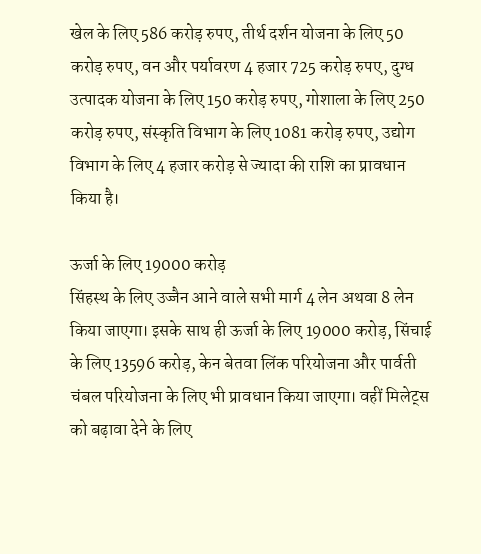खेल के लिए 586 करोड़ रुपए, तीर्थ दर्शन योजना के लिए 50 करोड़ रुपए, वन और पर्यावरण 4 हजार 725 करोड़ रुपए, दुग्ध उत्पादक योजना के लिए 150 करोड़ रुपए, गोशाला के लिए 250 करोड़ रुपए, संस्कृति विभाग के लिए 1081 करोड़ रुपए, उद्योग विभाग के लिए 4 हजार करोड़ से ज्यादा की राशि का प्रावधान किया है।

ऊर्जा के लिए 19000 करोड़
सिंहस्थ के लिए उज्जैन आने वाले सभी मार्ग 4 लेन अथवा 8 लेन किया जाएगा। इसके साथ ही ऊर्जा के लिए 19000 करोड़, सिंचाई के लिए 13596 करोड़, केन बेतवा लिंक परियोजना और पार्वती चंबल परियोजना के लिए भी प्रावधान किया जाएगा। वहीं मिलेट्स को बढ़ावा देने के लिए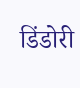डिंडोरी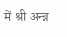में श्री अन्न्न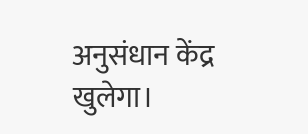अनुसंधान केंद्र खुलेगा।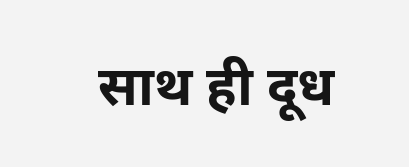साथ ही दूध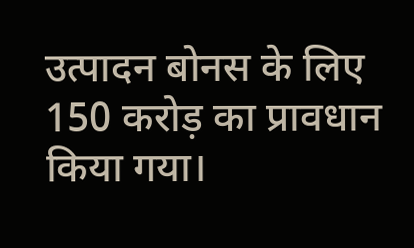उत्पादन बोनस के लिए 150 करोड़ का प्रावधान किया गया।